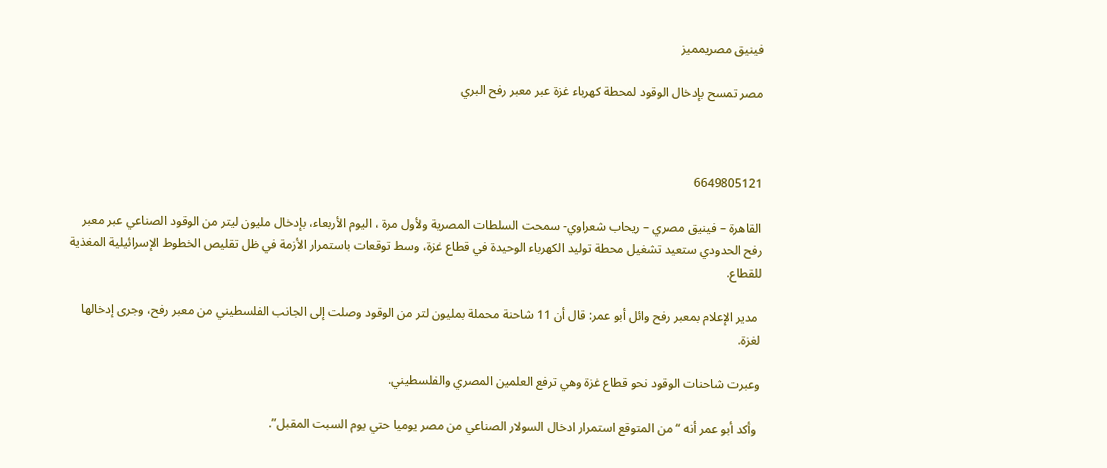فينيق مصريمميز

مصر تمسح بإدخال الوقود لمحطة كهرباء غزة عبر معبر رفح البري



6649805121

القاهرة – فينيق مصري – ريحاب شعراوي- سمحت السلطات المصرية ولأول مرة ، اليوم الأربعاء، بإدخال مليون ليتر من الوقود الصناعي عبر معبر رفح الحدودي ستعيد تشغيل محطة توليد الكهرباء الوحيدة في قطاع غزة، وسط توقعات باستمرار الأزمة في ظل تقليص الخطوط الإسرائيلية المغذية للقطاع.

 مدير الإعلام بمعبر رفح وائل أبو عمر: قال أن 11 شاحنة محملة بمليون لتر من الوقود وصلت إلى الجانب الفلسطيني من معبر رفح، وجرى إدخالها لغزة.

وعبرت شاحنات الوقود نحو قطاع غزة وهي ترفع العلمين المصري والفلسطيني.

 وأكد أبو عمر أنه “من المتوقع استمرار ادخال السولار الصناعي من مصر يوميا حتي يوم السبت المقبل”.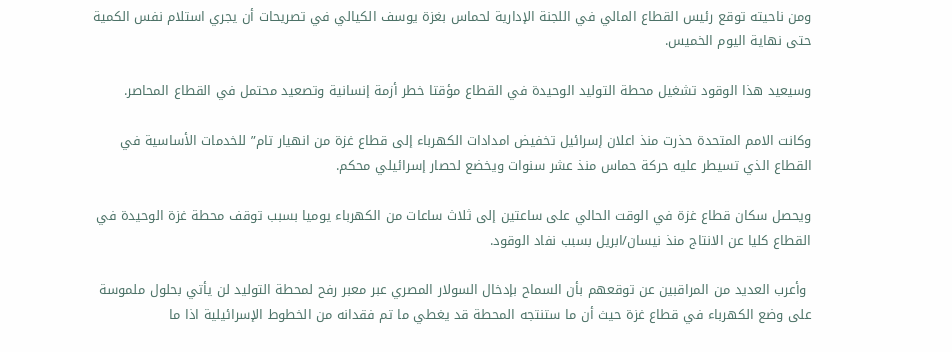ومن ناحيته توقع رئيس القطاع المالي في اللجنة الإدارية لحماس بغزة يوسف الكيالي في تصريحات أن يجري استلام نفس الكمية حتى نهاية اليوم الخميس.

وسيعيد هذا الوقود تشغيل محطة التوليد الوحيدة في القطاع مؤقتا خطر أزمة إنسانية وتصعيد محتمل في القطاع المحاصر.

وكانت الامم المتحدة حذرت منذ اعلان إسرائيل تخفيض امدادات الكهرباء إلى قطاع غزة من انهيار تام” للخدمات الأساسية في القطاع الذي تسيطر عليه حركة حماس منذ عشر سنوات ويخضع لحصار إسرائيلي محكم.

ويحصل سكان قطاع غزة في الوقت الحالي على ساعتين إلى ثلاث ساعات من الكهرباء يوميا بسبب توقف محطة غزة الوحيدة في القطاع كليا عن الانتاج منذ نيسان/ابريل بسبب نفاد الوقود.

 وأعرب العديد من المراقبين عن توقعهم بأن السماح بإدخال السولار المصري عبر معبر رفح لمحطة التوليد لن يأتي بحلول ملموسة على وضع الكهرباء في قطاع غزة حيث أن ما ستنتجه المحطة قد يغطي ما تم فقدانه من الخطوط الإسرائيلية اذا ما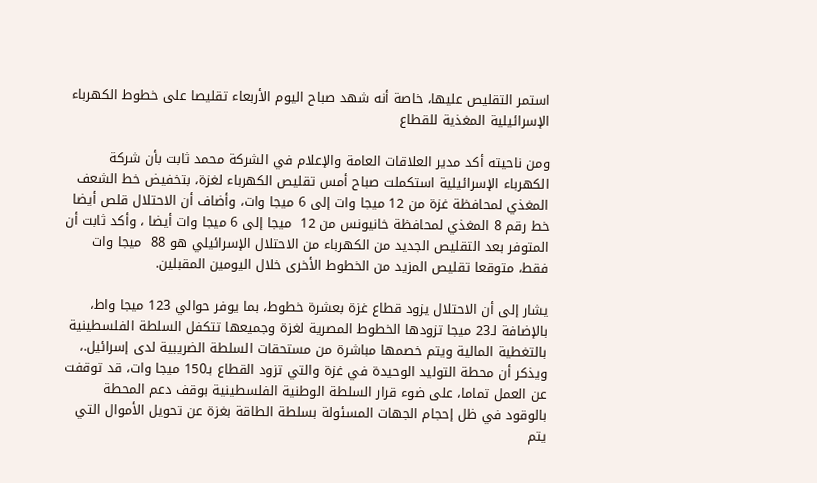استمر التقليص عليها، خاصة أنه شهد صباح اليوم الأربعاء تقليصا على خطوط الكهرباء الإسرائيلية المغذية للقطاع

ومن ناحيته أكد مدير العلاقات العامة والإعلام في الشركة محمد ثابت بأن شركة الكهرباء الإسرائيلية استكملت صباح أمس تقليص الكهرباء لغزة، بتخفيض خط الشعف المغذي لمحافظة غزة من 12 ميجا وات إلى 6 ميجا وات، وأضاف أن الاحتلال قلص أيضا خط رقم 8 المغذي لمحافظة خانيونس من 12  ميجا إلى 6 ميجا وات أيضا ، وأكد ثابت أن المتوفر بعد التقليص الجديد من الكهرباء من الاحتلال الإسرائيلي هو 88  ميجا وات فقط، متوقعا تقليص المزيد من الخطوط الأخرى خلال اليومين المقبلين.

يشار إلى أن الاحتلال يزود قطاع غزة بعشرة خطوط، بما يوفر حوالي 123 ميجا واط، بالإضافة لـ23 ميجا تزودها الخطوط المصرية لغزة وجميعها تتكفل السلطة الفلسطينية بالتغطية المالية ويتم خصمها مباشرة من مستحقات السلطة الضريبية لدى إسرائيل.، ويذكر أن محطة التوليد الوحيدة في غزة والتي تزود القطاع بـ150 ميجا وات، قد توقفت عن العمل تماما، على ضوء قرار السلطة الوطنية الفلسطينية بوقف دعم المحطة بالوقود في ظل إحجام الجهات المسئولة بسلطة الطاقة بغزة عن تحويل الأموال التي يتم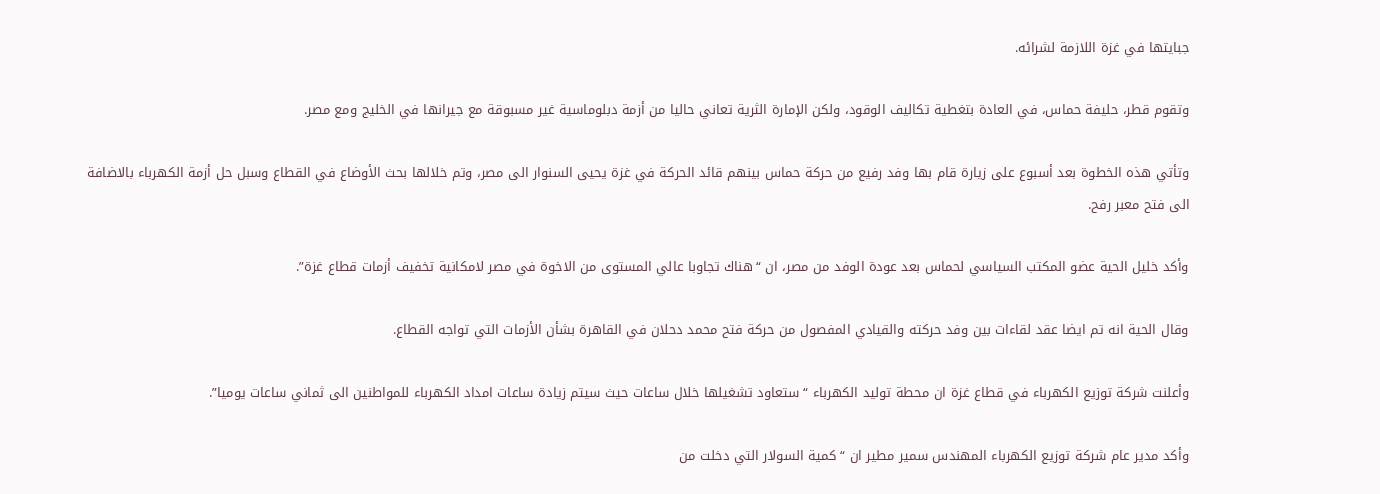جبايتها في غزة اللازمة لشرائه.

وتقوم قطر، حليفة حماس، في العادة بتغطية تكاليف الوقود، ولكن الإمارة الثرية تعاني حاليا من أزمة دبلوماسية غير مسبوقة مع جيرانها في الخليج ومع مصر.

وتأتي هذه الخطوة بعد أسبوع على زيارة قام بها وفد رفيع من حركة حماس بينهم قائد الحركة في غزة يحيى السنوار الى مصر، وتم خلالها بحث الأوضاع في القطاع وسبل حل أزمة الكهرباء بالاضافة الى فتح معبر رفح.

وأكد خليل الحية عضو المكتب السياسي لحماس بعد عودة الوفد من مصر، ان “هناك تجاوبا عالي المستوى من الاخوة في مصر لامكانية تخفيف أزمات قطاع غزة”.

وقال الحية انه تم ايضا عقد لقاءات بين وفد حركته والقيادي المفصول من حركة فتح محمد دحلان في القاهرة بشأن الأزمات التي تواجه القطاع.

وأعلنت شركة توزيع الكهرباء في قطاع غزة ان محطة توليد الكهرباء “ستعاود تشغيلها خلال ساعات حيث سيتم زيادة ساعات امداد الكهرباء للمواطنين الى ثماني ساعات يوميا”.

وأكد مدير عام شركة توزيع الكهرباء المهندس سمير مطير ان “كمية السولار التي دخلت من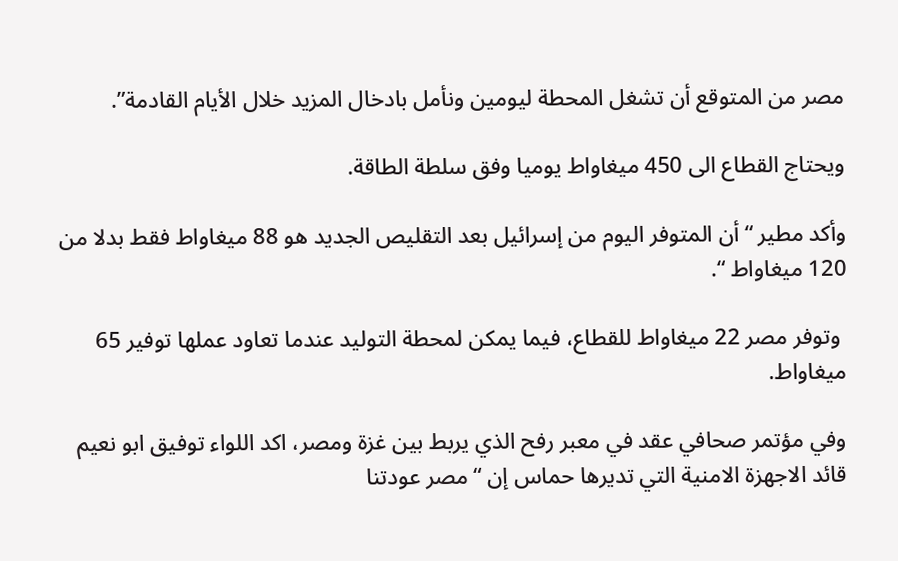مصر من المتوقع أن تشغل المحطة ليومين ونأمل بادخال المزيد خلال الأيام القادمة”.

ويحتاج القطاع الى 450 ميغاواط يوميا وفق سلطة الطاقة.

وأكد مطير “أن المتوفر اليوم من إسرائيل بعد التقليص الجديد هو 88 ميغاواط فقط بدلا من 120 ميغاواط “.

 وتوفر مصر 22 ميغاواط للقطاع، فيما يمكن لمحطة التوليد عندما تعاود عملها توفير 65 ميغاواط.

وفي مؤتمر صحافي عقد في معبر رفح الذي يربط بين غزة ومصر، اكد اللواء توفيق ابو نعيم قائد الاجهزة الامنية التي تديرها حماس إن “مصر عودتنا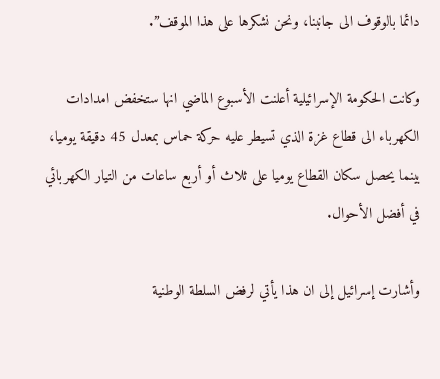دائما بالوقوف الى جانبنا، ونحن نشكرها على هذا الموقف”.

وكانت الحكومة الإسرائيلية أعلنت الأسبوع الماضي انها ستخفض امدادات الكهرباء الى قطاع غزة الذي تسيطر عليه حركة حماس بمعدل 45 دقيقة يوميا، بينما يحصل سكان القطاع يوميا على ثلاث أو أربع ساعات من التيار الكهربائي في أفضل الأحوال.

وأشارت إسرائيل إلى ان هذا يأتي لرفض السلطة الوطنية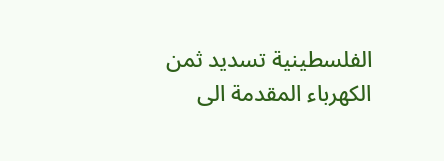الفلسطينية تسديد ثمن الكهرباء المقدمة الى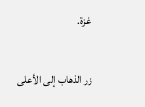غزة.

زر الذهاب إلى الأعلى